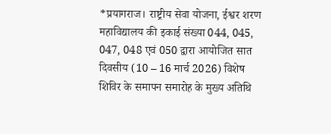*प्रयागराज। राष्ट्रीय सेवा योजना, ईश्वर शरण महाविद्यालय की इकाई संख्या 044, 045, 047, 048 एवं 050 द्वारा आयोजित सात दिवसीय (10 – 16 मार्च 2026) विशेष शिविर के समापन समारोह के मुख्य अतिथि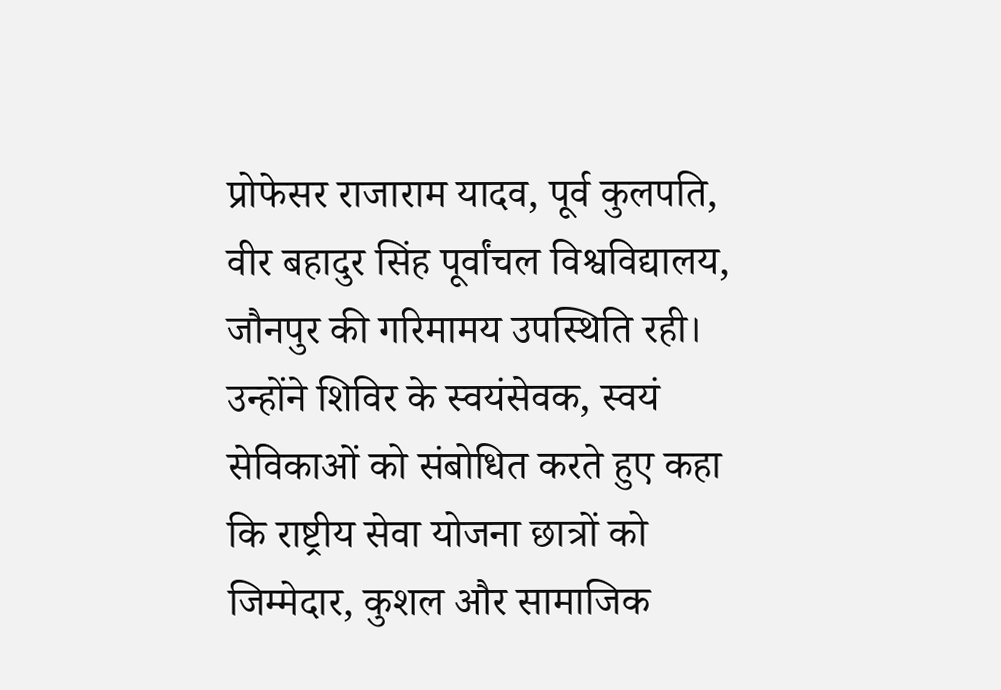प्रोफेसर राजाराम यादव, पूर्व कुलपति, वीर बहादुर सिंह पूर्वांचल विश्वविद्यालय, जौनपुर की गरिमामय उपस्थिति रही। उन्होंने शिविर के स्वयंसेवक, स्वयं सेविकाओं को संबोधित करते हुए कहा कि राष्ट्रीय सेवा योजना छात्रों को जिम्मेदार, कुशल और सामाजिक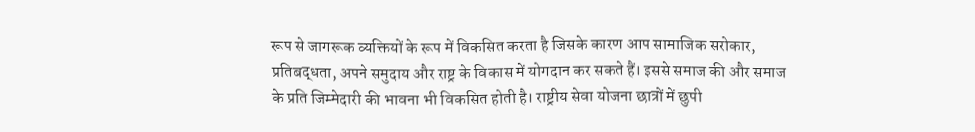रूप से जागरूक व्यक्तियों के रूप में विकसित करता है जिसके कारण आप सामाजिक सरोकार, प्रतिबद्धता, अपने समुदाय और राष्ट्र के विकास में योगदान कर सकते हैं। इससे समाज की और समाज के प्रति जिम्मेदारी की भावना भी विकसित होती है। राष्ट्रीय सेवा योजना छात्रों में छुपी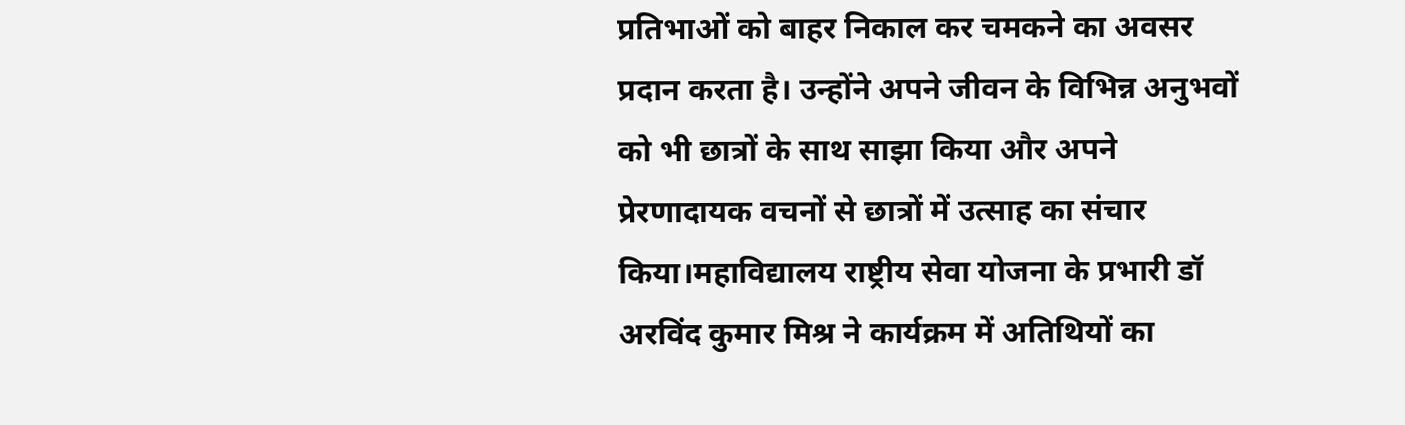प्रतिभाओं को बाहर निकाल कर चमकने का अवसर प्रदान करता है। उन्होंने अपने जीवन के विभिन्न अनुभवों को भी छात्रों के साथ साझा किया और अपने प्रेरणादायक वचनों से छात्रों में उत्साह का संचार किया।महाविद्यालय राष्ट्रीय सेवा योजना के प्रभारी डॉ अरविंद कुमार मिश्र ने कार्यक्रम में अतिथियों का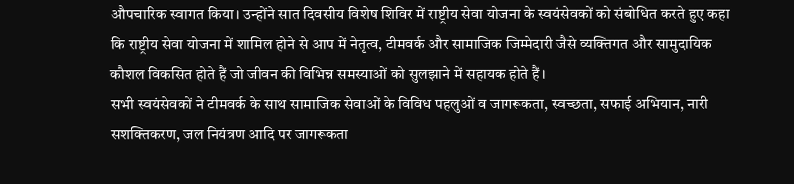औपचारिक स्वागत किया। उन्होंने सात दिवसीय विशेष शिविर में राष्ट्रीय सेवा योजना के स्वयंसेवकों को संबोधित करते हुए कहा कि राष्ट्रीय सेवा योजना में शामिल होने से आप में नेतृत्व, टीमवर्क और सामाजिक जिम्मेदारी जैसे व्यक्तिगत और सामुदायिक कौशल विकसित होते हैं जो जीवन की विभिन्न समस्याओं को सुलझाने में सहायक होते हैं।
सभी स्वयंसेवकों ने टीमवर्क के साथ सामाजिक सेवाओं के विविध पहलुओं व जागरूकता, स्वच्छता, सफाई अभियान, नारी सशक्तिकरण, जल नियंत्रण आदि पर जागरूकता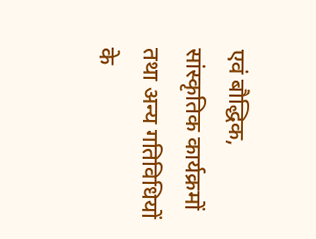एवं बौद्धिक, सांस्कृतिक कार्यक्रमों तथा अन्य गतिविधियों के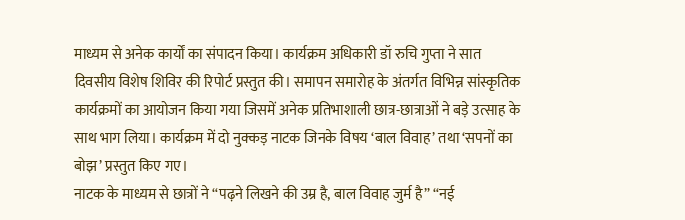माध्यम से अनेक कार्यों का संपादन किया। कार्यक्रम अधिकारी डॉ रुचि गुप्ता ने सात दिवसीय विशेष शिविर की रिपोर्ट प्रस्तुत की। समापन समारोह के अंतर्गत विभिन्न सांस्कृतिक कार्यक्रमों का आयोजन किया गया जिसमें अनेक प्रतिभाशाली छात्र-छात्राओं ने बड़े उत्साह के साथ भाग लिया। कार्यक्रम में दो नुक्कड़ नाटक जिनके विषय ‘बाल विवाह’ तथा ‘सपनों का बोझ’ प्रस्तुत किए गए।
नाटक के माध्यम से छात्रों ने “पढ़ने लिखने की उम्र है, बाल विवाह जुर्म है” “नई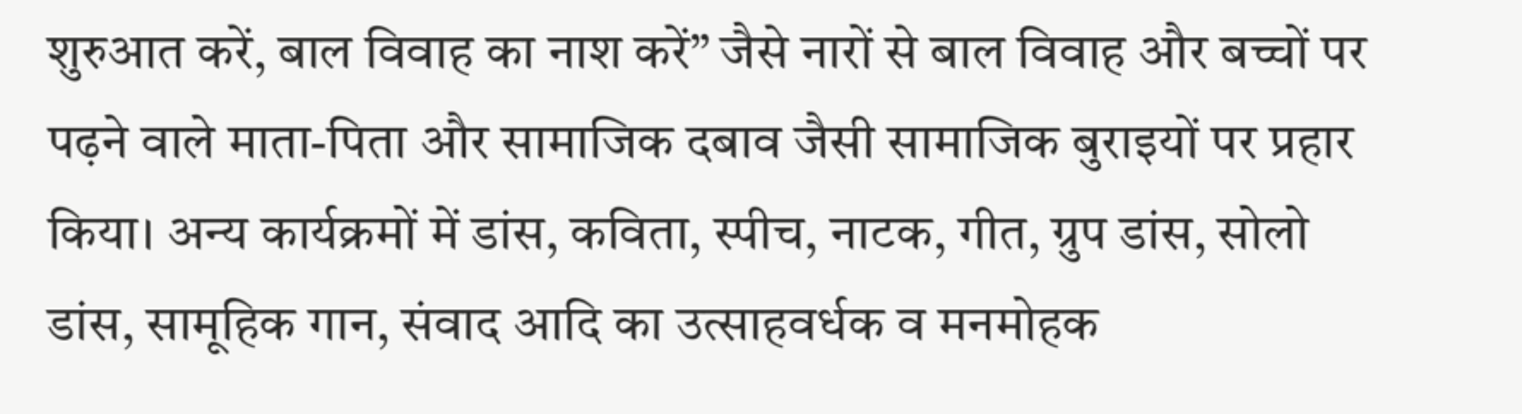शुरुआत करें, बाल विवाह का नाश करें” जैसे नारों से बाल विवाह और बच्चों पर पढ़ने वाले माता-पिता और सामाजिक दबाव जैसी सामाजिक बुराइयों पर प्रहार किया। अन्य कार्यक्रमों में डांस, कविता, स्पीच, नाटक, गीत, ग्रुप डांस, सोलो डांस, सामूहिक गान, संवाद आदि का उत्साहवर्धक व मनमोहक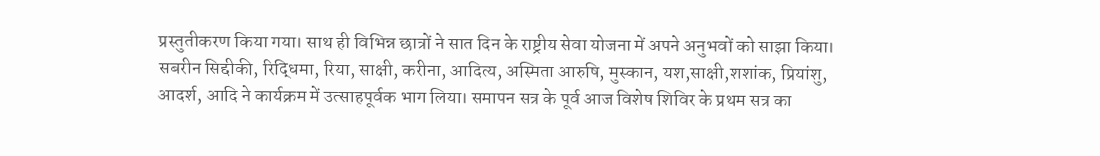प्रस्तुतीकरण किया गया। साथ ही विभिन्न छात्रों ने सात दिन के राष्ट्रीय सेवा योजना में अपने अनुभवों को साझा किया। सबरीन सिद्दीकी, रिद्धिमा, रिया, साक्षी, करीना, आदित्य, अस्मिता आरुषि, मुस्कान, यश,साक्षी,शशांक, प्रियांशु, आदर्श, आदि ने कार्यक्रम में उत्साहपूर्वक भाग लिया। समापन सत्र के पूर्व आज विशेष शिविर के प्रथम सत्र का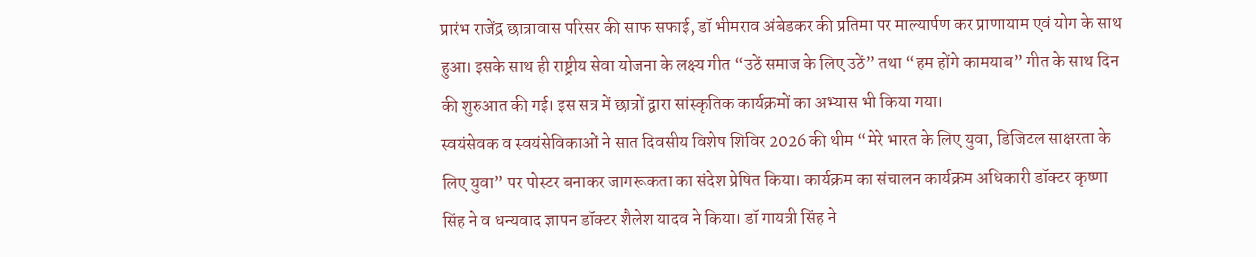प्रारंभ राजेंद्र छात्रावास परिसर की साफ सफाई, डॉ भीमराव अंबेडकर की प्रतिमा पर माल्यार्पण कर प्राणायाम एवं योग के साथ हुआ। इसके साथ ही राष्ट्रीय सेवा योजना के लक्ष्य गीत “उठें समाज के लिए उठें” तथा “हम होंगे कामयाब” गीत के साथ दिन की शुरुआत की गई। इस सत्र में छात्रों द्वारा सांस्कृतिक कार्यक्रमों का अभ्यास भी किया गया।
स्वयंसेवक व स्वयंसेविकाओं ने सात दिवसीय विशेष शिविर 2026 की थीम “मेरे भारत के लिए युवा, डिजिटल साक्षरता के लिए युवा” पर पोस्टर बनाकर जागरूकता का संदेश प्रेषित किया। कार्यक्रम का संचालन कार्यक्रम अधिकारी डॉक्टर कृष्णा सिंह ने व धन्यवाद ज्ञापन डॉक्टर शैलेश यादव ने किया। डॉ गायत्री सिंह ने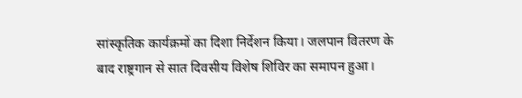सांस्कृतिक कार्यक्रमों का दिशा निर्देशन किया। जलपान वितरण के बाद राष्ट्रगान से सात दिवसीय विशेष शिविर का समापन हुआ।